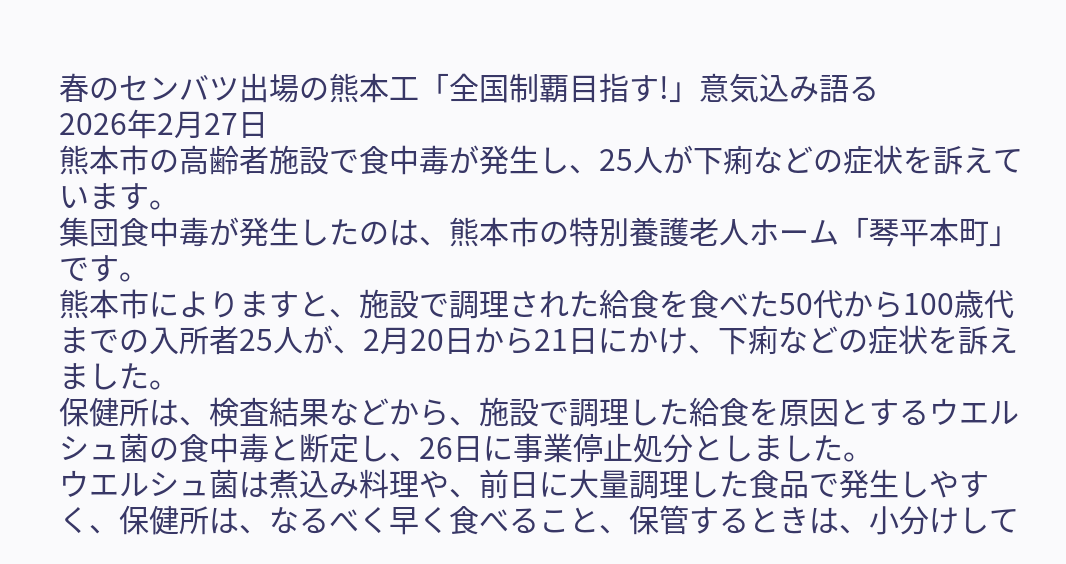春のセンバツ出場の熊本工「全国制覇目指す!」意気込み語る
2026年2月27日
熊本市の高齢者施設で食中毒が発生し、25人が下痢などの症状を訴えています。
集団食中毒が発生したのは、熊本市の特別養護老人ホーム「琴平本町」です。
熊本市によりますと、施設で調理された給食を食べた50代から100歳代までの入所者25人が、2月20日から21日にかけ、下痢などの症状を訴えました。
保健所は、検査結果などから、施設で調理した給食を原因とするウエルシュ菌の食中毒と断定し、26日に事業停止処分としました。
ウエルシュ菌は煮込み料理や、前日に大量調理した食品で発生しやすく、保健所は、なるべく早く食べること、保管するときは、小分けして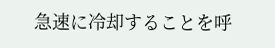急速に冷却することを呼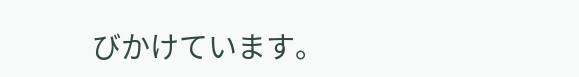びかけています。